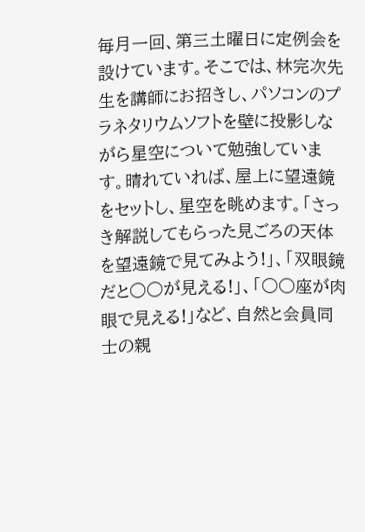毎月一回、第三土曜日に定例会を設けています。そこでは、林完次先生を講師にお招きし、パソコンのプラネタリウムソフトを壁に投影しながら星空について勉強しています。晴れていれば、屋上に望遠鏡をセットし、星空を眺めます。「さっき解説してもらった見ごろの天体を望遠鏡で見てみよう!」、「双眼鏡だと○○が見える!」、「○○座が肉眼で見える!」など、自然と会員同士の親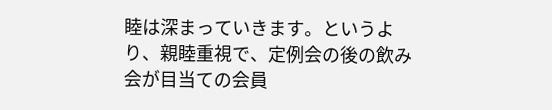睦は深まっていきます。というより、親睦重視で、定例会の後の飲み会が目当ての会員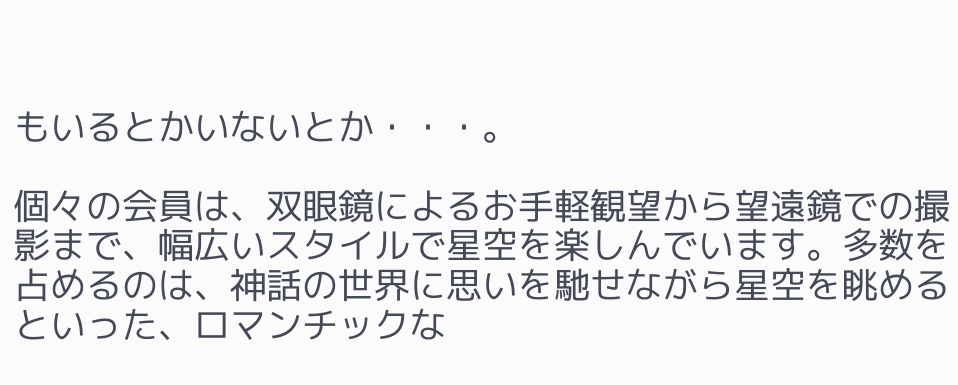もいるとかいないとか・・・。

個々の会員は、双眼鏡によるお手軽観望から望遠鏡での撮影まで、幅広いスタイルで星空を楽しんでいます。多数を占めるのは、神話の世界に思いを馳せながら星空を眺めるといった、ロマンチックな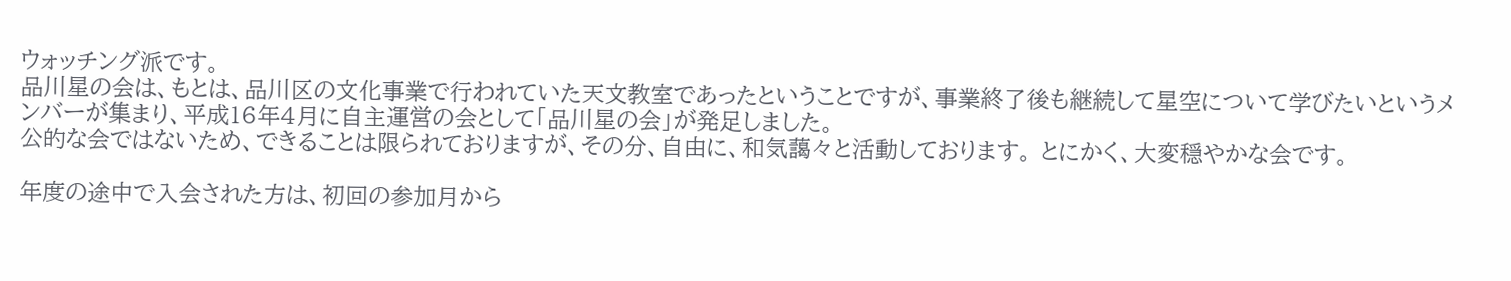ウォッチング派です。
品川星の会は、もとは、品川区の文化事業で行われていた天文教室であったということですが、事業終了後も継続して星空について学びたいというメンバーが集まり、平成16年4月に自主運営の会として「品川星の会」が発足しました。
公的な会ではないため、できることは限られておりますが、その分、自由に、和気藹々と活動しております。 とにかく、大変穏やかな会です。

年度の途中で入会された方は、初回の参加月から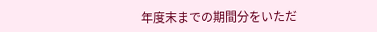年度末までの期間分をいただ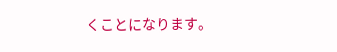くことになります。